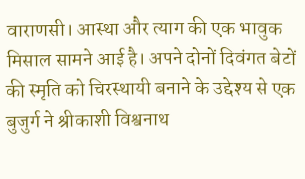वाराणसी। आस्था और त्याग की एक भावुक मिसाल सामने आई है। अपने दोनों दिवंगत बेटों की स्मृति को चिरस्थायी बनाने के उद्देश्य से एक बुजुर्ग ने श्रीकाशी विश्वनाथ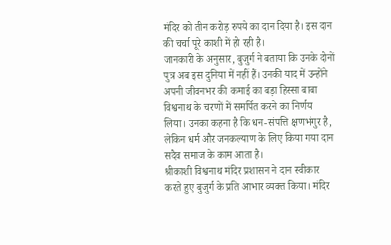मंदिर को तीन करोड़ रुपये का दान दिया है। इस दान की चर्चा पूरे काशी में हो रही है।
जानकारी के अनुसार, बुजुर्ग ने बताया कि उनके दोनों पुत्र अब इस दुनिया में नहीं हैं। उनकी याद में उन्होंने अपनी जीवनभर की कमाई का बड़ा हिस्सा बाबा विश्वनाथ के चरणों में समर्पित करने का निर्णय लिया। उनका कहना है कि धन-संपत्ति क्षणभंगुर है, लेकिन धर्म और जनकल्याण के लिए किया गया दान सदैव समाज के काम आता है।
श्रीकाशी विश्वनाथ मंदिर प्रशासन ने दान स्वीकार करते हुए बुजुर्ग के प्रति आभार व्यक्त किया। मंदिर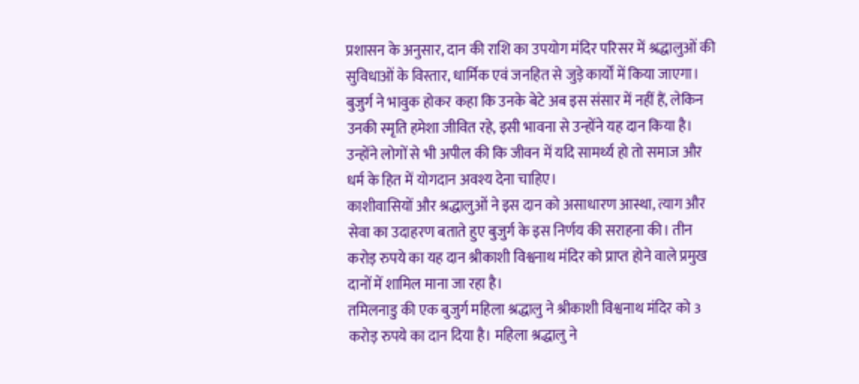प्रशासन के अनुसार, दान की राशि का उपयोग मंदिर परिसर में श्रद्धालुओं की सुविधाओं के विस्तार, धार्मिक एवं जनहित से जुड़े कार्यों में किया जाएगा।
बुजुर्ग ने भावुक होकर कहा कि उनके बेटे अब इस संसार में नहीं हैं, लेकिन उनकी स्मृति हमेशा जीवित रहे, इसी भावना से उन्होंने यह दान किया है। उन्होंने लोगों से भी अपील की कि जीवन में यदि सामर्थ्य हो तो समाज और धर्म के हित में योगदान अवश्य देना चाहिए।
काशीवासियों और श्रद्धालुओं ने इस दान को असाधारण आस्था, त्याग और सेवा का उदाहरण बताते हुए बुजुर्ग के इस निर्णय की सराहना की। तीन करोड़ रुपये का यह दान श्रीकाशी विश्वनाथ मंदिर को प्राप्त होने वाले प्रमुख दानों में शामिल माना जा रहा है।
तमिलनाडु की एक बुजुर्ग महिला श्रद्धालु ने श्रीकाशी विश्वनाथ मंदिर को 3 करोड़ रुपये का दान दिया है। महिला श्रद्धालु ने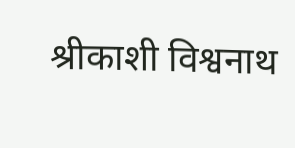श्रीकाशी विश्वनाथ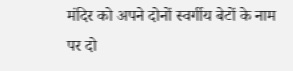मंदिर को अपने दोनों स्वर्गीय बेटों के नाम पर दो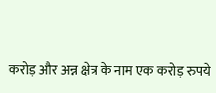करोड़ और अन्न क्षेत्र के नाम एक करोड़ रुपये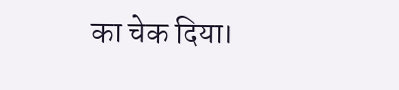का चेक दिया।